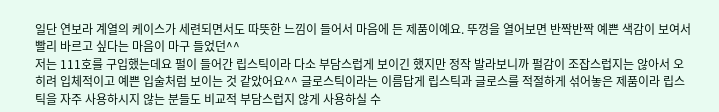일단 연보라 계열의 케이스가 세련되면서도 따뜻한 느낌이 들어서 마음에 든 제품이예요. 뚜껑을 열어보면 반짝반짝 예쁜 색감이 보여서 빨리 바르고 싶다는 마음이 마구 들었던^^
저는 111호를 구입했는데요 펄이 들어간 립스틱이라 다소 부담스럽게 보이긴 했지만 정작 발라보니까 펄감이 조잡스럽지는 않아서 오히려 입체적이고 예쁜 입술처럼 보이는 것 같았어요^^ 글로스틱이라는 이름답게 립스틱과 글로스를 적절하게 섞어놓은 제품이라 립스틱을 자주 사용하시지 않는 분들도 비교적 부담스럽지 않게 사용하실 수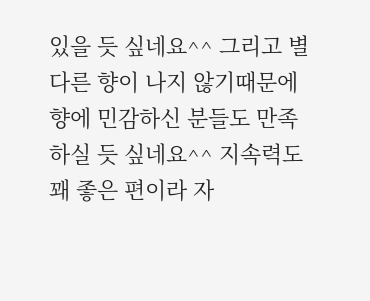있을 듯 싶네요^^ 그리고 별다른 향이 나지 않기때문에 향에 민감하신 분들도 만족하실 듯 싶네요^^ 지속력도 꽤 좋은 편이라 자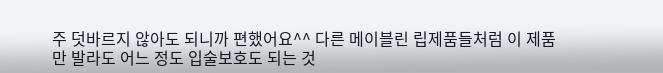주 덧바르지 않아도 되니까 편했어요^^ 다른 메이블린 립제품들처럼 이 제품만 발라도 어느 정도 입술보호도 되는 것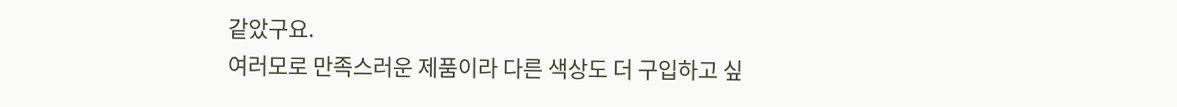같았구요.
여러모로 만족스러운 제품이라 다른 색상도 더 구입하고 싶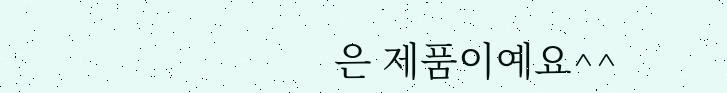은 제품이예요^^